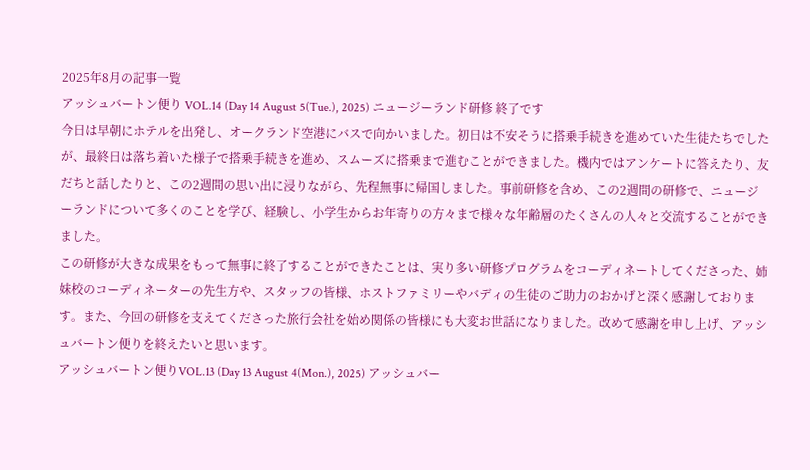2025年8月の記事一覧
アッシュバートン便り VOL.14 (Day 14 August 5(Tue.), 2025) ニュージーランド研修 終了です
今日は早朝にホテルを出発し、オークランド空港にバスで向かいました。初日は不安そうに搭乗手続きを進めていた生徒たちでしたが、最終日は落ち着いた様子で搭乗手続きを進め、スムーズに搭乗まで進むことができました。機内ではアンケートに答えたり、友だちと話したりと、この2週間の思い出に浸りながら、先程無事に帰国しました。事前研修を含め、この2週間の研修で、ニュージーランドについて多くのことを学び、経験し、小学生からお年寄りの方々まで様々な年齢層のたくさんの人々と交流することができました。
この研修が大きな成果をもって無事に終了することができたことは、実り多い研修プログラムをコーディネートしてくださった、姉妹校のコーディネーターの先生方や、スタッフの皆様、ホストファミリーやバディの生徒のご助力のおかげと深く感謝しております。また、今回の研修を支えてくださった旅行会社を始め関係の皆様にも大変お世話になりました。改めて感謝を申し上げ、アッシュバートン便りを終えたいと思います。
アッシュバートン便りVOL.13 (Day 13 August 4(Mon.), 2025) アッシュバー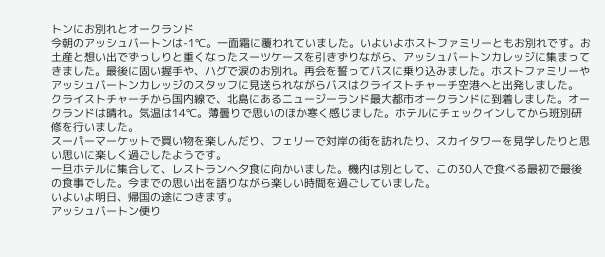トンにお別れとオークランド
今朝のアッシュバートンは-1℃。一面霜に覆われていました。いよいよホストファミリーともお別れです。お土産と想い出でずっしりと重くなったスーツケースを引きずりながら、アッシュバートンカレッジに集まってきました。最後に固い握手や、ハグで涙のお別れ。再会を誓ってバスに乗り込みました。ホストファミリーやアッシュバートンカレッジのスタッフに見送られながらバスはクライストチャーチ空港へと出発しました。
クライストチャーチから国内線で、北島にあるニュージーランド最大都市オークランドに到着しました。オークランドは晴れ。気温は14℃。薄曇りで思いのほか寒く感じました。ホテルにチェックインしてから班別研修を行いました。
スーパーマーケットで買い物を楽しんだり、フェリーで対岸の街を訪れたり、スカイタワーを見学したりと思い思いに楽しく過ごしたようです。
一旦ホテルに集合して、レストランへ夕食に向かいました。機内は別として、この30人で食べる最初で最後の食事でした。今までの思い出を語りながら楽しい時間を過ごしていました。
いよいよ明日、帰国の途につきます。
アッシュバートン便り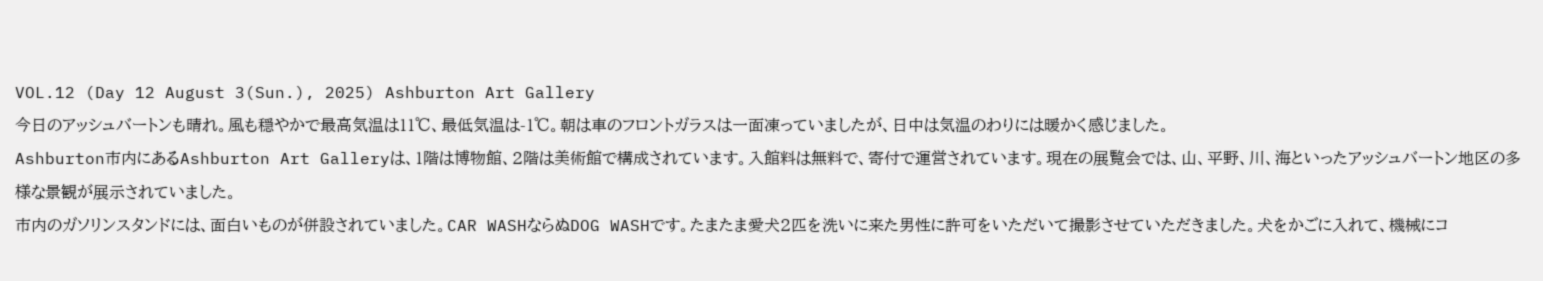VOL.12 (Day 12 August 3(Sun.), 2025) Ashburton Art Gallery
今日のアッシュバートンも晴れ。風も穏やかで最高気温は11℃、最低気温は-1℃。朝は車のフロントガラスは一面凍っていましたが、日中は気温のわりには暖かく感じました。
Ashburton市内にあるAshburton Art Galleryは、1階は博物館、2階は美術館で構成されています。入館料は無料で、寄付で運営されています。現在の展覧会では、山、平野、川、海といったアッシュバートン地区の多様な景観が展示されていました。
市内のガソリンスタンドには、面白いものが併設されていました。CAR WASHならぬDOG WASHです。たまたま愛犬2匹を洗いに来た男性に許可をいただいて撮影させていただきました。犬をかごに入れて、機械にコ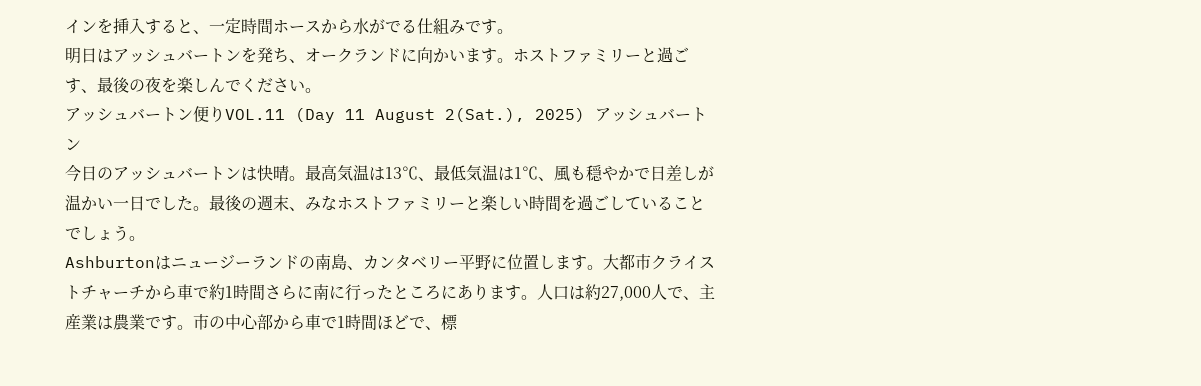インを挿入すると、一定時間ホースから水がでる仕組みです。
明日はアッシュバートンを発ち、オークランドに向かいます。ホストファミリーと過ごす、最後の夜を楽しんでください。
アッシュバートン便りVOL.11 (Day 11 August 2(Sat.), 2025) アッシュバートン
今日のアッシュバートンは快晴。最高気温は13℃、最低気温は1℃、風も穏やかで日差しが温かい一日でした。最後の週末、みなホストファミリーと楽しい時間を過ごしていることでしょう。
Ashburtonはニュージーランドの南島、カンタベリー平野に位置します。大都市クライストチャーチから車で約1時間さらに南に行ったところにあります。人口は約27,000人で、主産業は農業です。市の中心部から車で1時間ほどで、標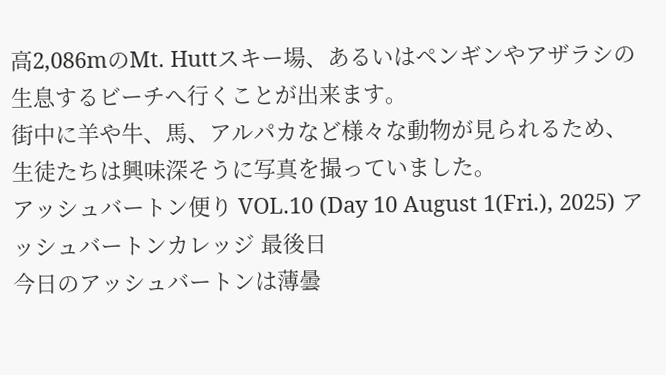高2,086mのMt. Huttスキー場、あるいはペンギンやアザラシの生息するビーチへ行くことが出来ます。
街中に羊や牛、馬、アルパカなど様々な動物が見られるため、生徒たちは興味深そうに写真を撮っていました。
アッシュバートン便り VOL.10 (Day 10 August 1(Fri.), 2025) アッシュバートンカレッジ 最後日
今日のアッシュバートンは薄曇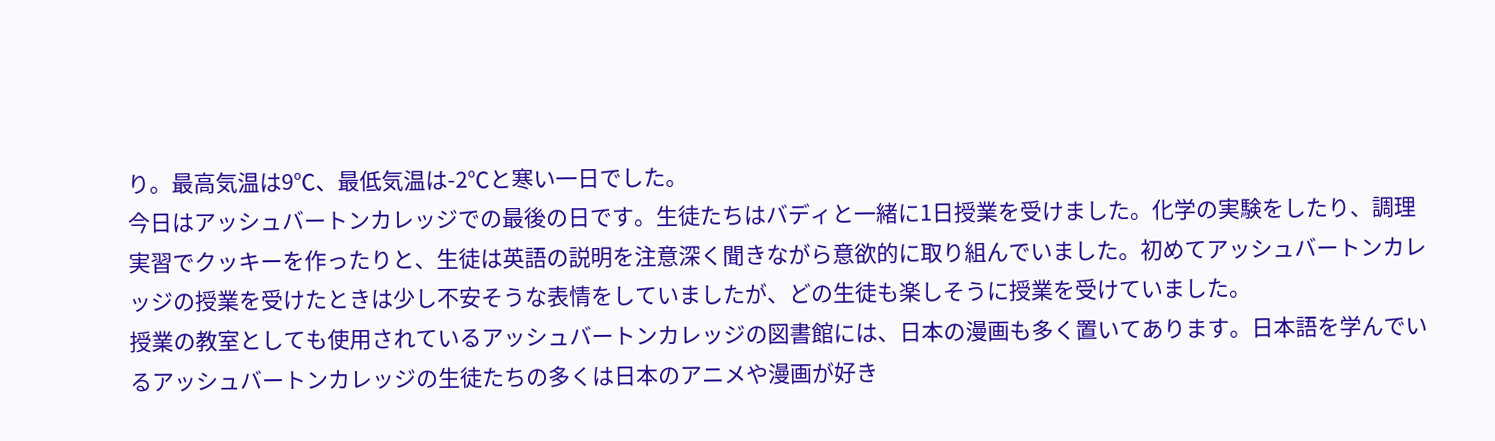り。最高気温は9℃、最低気温は-2℃と寒い一日でした。
今日はアッシュバートンカレッジでの最後の日です。生徒たちはバディと一緒に1日授業を受けました。化学の実験をしたり、調理実習でクッキーを作ったりと、生徒は英語の説明を注意深く聞きながら意欲的に取り組んでいました。初めてアッシュバートンカレッジの授業を受けたときは少し不安そうな表情をしていましたが、どの生徒も楽しそうに授業を受けていました。
授業の教室としても使用されているアッシュバートンカレッジの図書館には、日本の漫画も多く置いてあります。日本語を学んでいるアッシュバートンカレッジの生徒たちの多くは日本のアニメや漫画が好き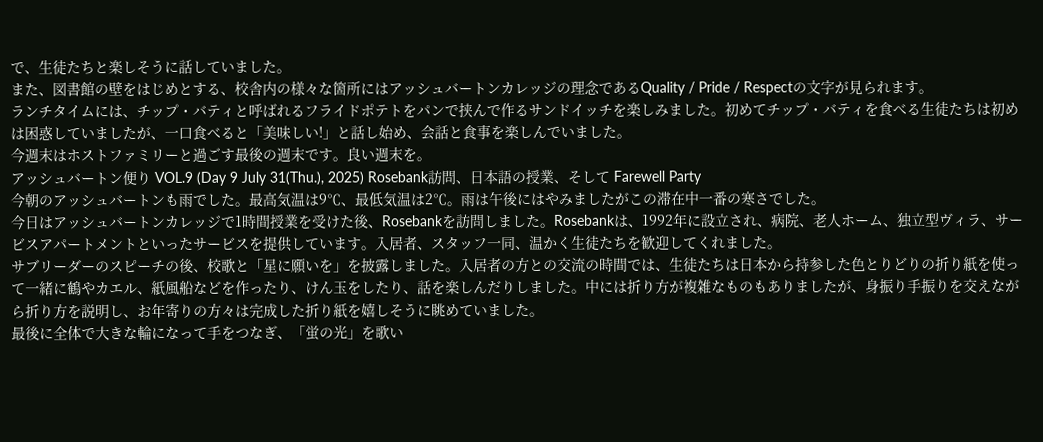で、生徒たちと楽しそうに話していました。
また、図書館の壁をはじめとする、校舎内の様々な箇所にはアッシュバートンカレッジの理念であるQuality / Pride / Respectの文字が見られます。
ランチタイムには、チップ・バティと呼ばれるフライドポテトをパンで挟んで作るサンドイッチを楽しみました。初めてチップ・バティを食べる生徒たちは初めは困惑していましたが、一口食べると「美味しい!」と話し始め、会話と食事を楽しんでいました。
今週末はホストファミリーと過ごす最後の週末です。良い週末を。
アッシュバートン便り VOL.9 (Day 9 July 31(Thu.), 2025) Rosebank訪問、日本語の授業、そして Farewell Party
今朝のアッシュバートンも雨でした。最高気温は9℃、最低気温は2℃。雨は午後にはやみましたがこの滞在中一番の寒さでした。
今日はアッシュバートンカレッジで1時間授業を受けた後、Rosebankを訪問しました。Rosebankは、1992年に設立され、病院、老人ホーム、独立型ヴィラ、サービスアパートメントといったサービスを提供しています。入居者、スタッフ一同、温かく生徒たちを歓迎してくれました。
サブリーダーのスピーチの後、校歌と「星に願いを」を披露しました。入居者の方との交流の時間では、生徒たちは日本から持参した色とりどりの折り紙を使って一緒に鶴やカエル、紙風船などを作ったり、けん玉をしたり、話を楽しんだりしました。中には折り方が複雑なものもありましたが、身振り手振りを交えながら折り方を説明し、お年寄りの方々は完成した折り紙を嬉しそうに眺めていました。
最後に全体で大きな輪になって手をつなぎ、「蛍の光」を歌い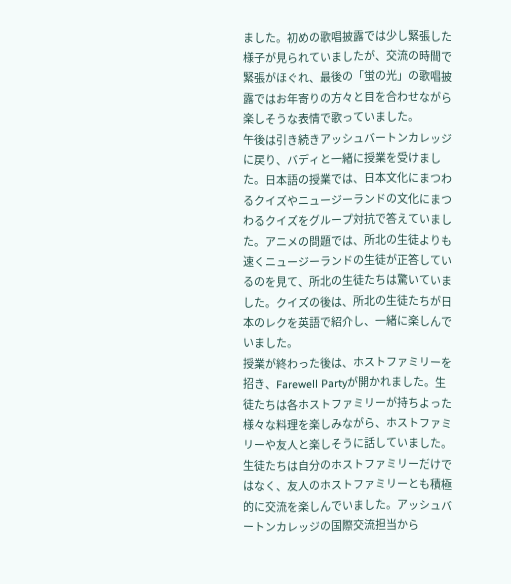ました。初めの歌唱披露では少し緊張した様子が見られていましたが、交流の時間で緊張がほぐれ、最後の「蛍の光」の歌唱披露ではお年寄りの方々と目を合わせながら楽しそうな表情で歌っていました。
午後は引き続きアッシュバートンカレッジに戻り、バディと一緒に授業を受けました。日本語の授業では、日本文化にまつわるクイズやニュージーランドの文化にまつわるクイズをグループ対抗で答えていました。アニメの問題では、所北の生徒よりも速くニュージーランドの生徒が正答しているのを見て、所北の生徒たちは驚いていました。クイズの後は、所北の生徒たちが日本のレクを英語で紹介し、一緒に楽しんでいました。
授業が終わった後は、ホストファミリーを招き、Farewell Partyが開かれました。生徒たちは各ホストファミリーが持ちよった様々な料理を楽しみながら、ホストファミリーや友人と楽しそうに話していました。生徒たちは自分のホストファミリーだけではなく、友人のホストファミリーとも積極的に交流を楽しんでいました。アッシュバートンカレッジの国際交流担当から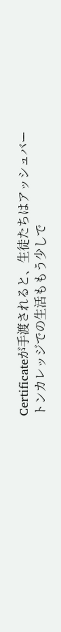Certificateが手渡されると、生徒たちはアッシュバートンカレッジでの生活ももう少しで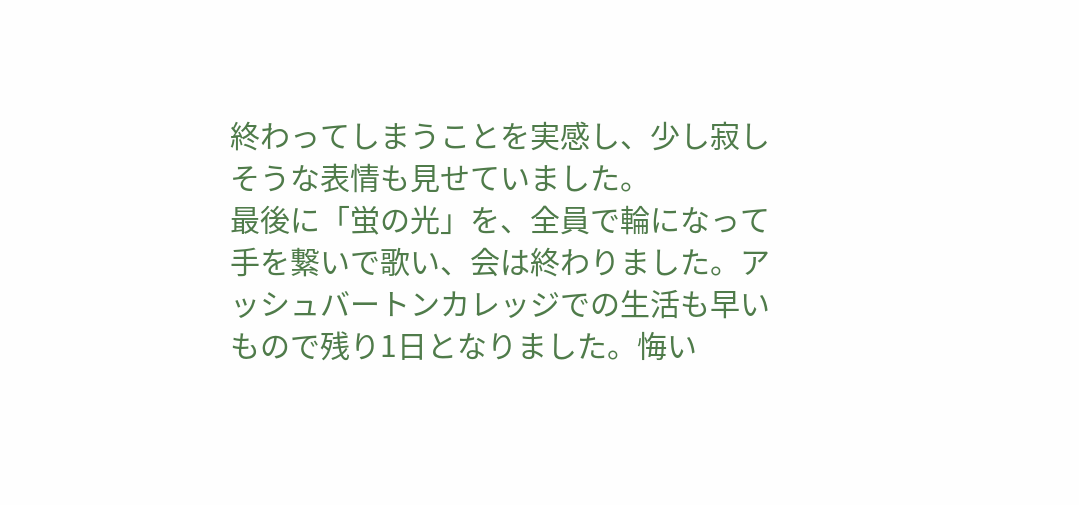終わってしまうことを実感し、少し寂しそうな表情も見せていました。
最後に「蛍の光」を、全員で輪になって手を繋いで歌い、会は終わりました。アッシュバートンカレッジでの生活も早いもので残り1日となりました。悔い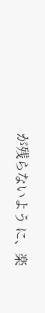が残らないよう に、楽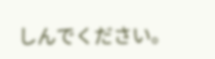しんでください。